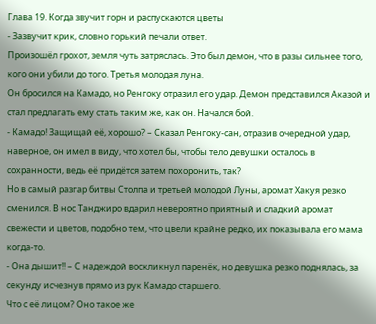Глава 19. Когда звучит горн и распускаются цветы
- Зазвучит крик, словно горький печали ответ.
Произошёл грохот, земля чуть затряслась. Это был демон, что в разы сильнее того, кого они убили до того. Третья молодая луна.
Он бросился на Камадо, но Ренгоку отразил его удар. Демон представился Аказой и стал предлагать ему стать таким же, как он. Начался бой.
- Камадо! Защищай её, хорошо? – Сказал Ренгоку-сан, отразив очередной удар, наверное, он имел в виду, что хотел бы, чтобы тело девушки осталось в сохранности, ведь её придётся затем похоронить, так?
Но в самый разгар битвы Столпа и третьей молодой Луны, аромат Хакуя резко сменился. В нос Танджиро вдарил невероятно приятный и сладкий аромат свежести и цветов, подобно тем, что цвели крайне редко, их показывала его мама когда-то.
- Она дышит!! – С надеждой воскликнул паренёк, но девушка резко поднялась, за секунду исчезнув прямо из рук Камадо старшего.
Что с её лицом? Оно такое же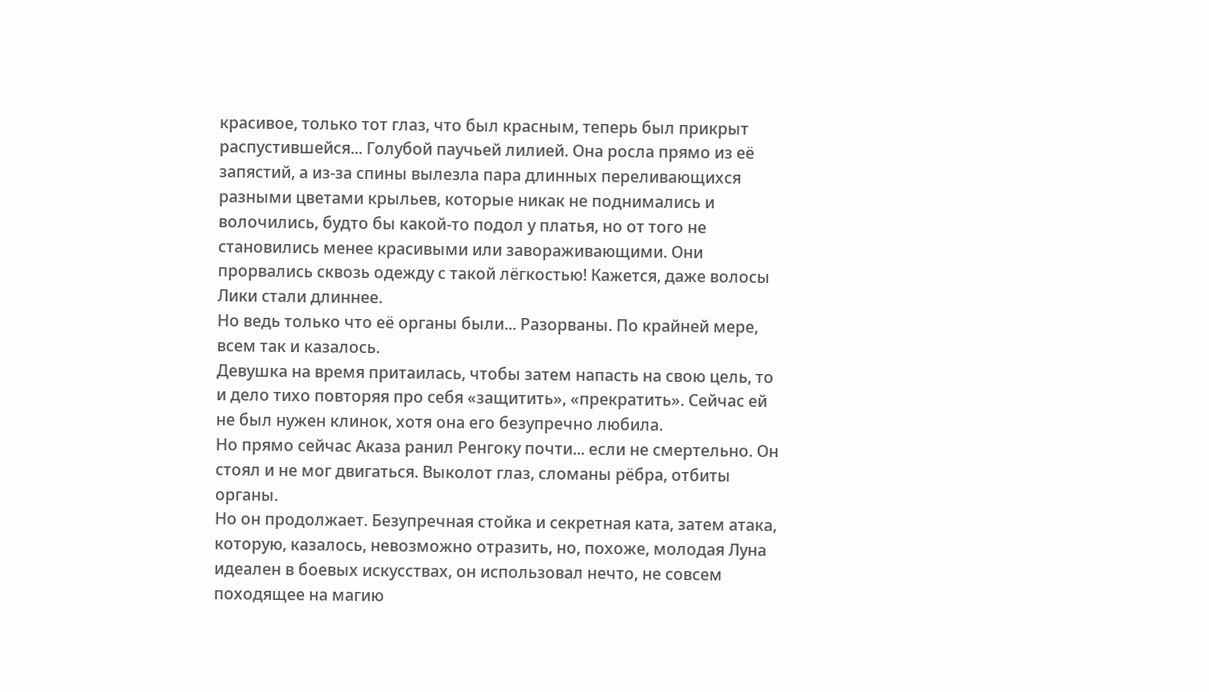красивое, только тот глаз, что был красным, теперь был прикрыт распустившейся... Голубой паучьей лилией. Она росла прямо из её запястий, а из-за спины вылезла пара длинных переливающихся разными цветами крыльев, которые никак не поднимались и волочились, будто бы какой-то подол у платья, но от того не становились менее красивыми или завораживающими. Они прорвались сквозь одежду с такой лёгкостью! Кажется, даже волосы Лики стали длиннее.
Но ведь только что её органы были... Разорваны. По крайней мере, всем так и казалось.
Девушка на время притаилась, чтобы затем напасть на свою цель, то и дело тихо повторяя про себя «защитить», «прекратить». Сейчас ей не был нужен клинок, хотя она его безупречно любила.
Но прямо сейчас Аказа ранил Ренгоку почти... если не смертельно. Он стоял и не мог двигаться. Выколот глаз, сломаны рёбра, отбиты органы.
Но он продолжает. Безупречная стойка и секретная ката, затем атака, которую, казалось, невозможно отразить, но, похоже, молодая Луна идеален в боевых искусствах, он использовал нечто, не совсем походящее на магию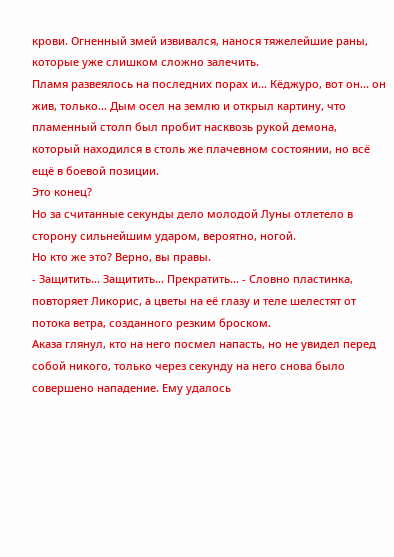крови. Огненный змей извивался, нанося тяжелейшие раны, которые уже слишком сложно залечить.
Пламя развеялось на последних порах и... Кёджуро, вот он... он жив, только... Дым осел на землю и открыл картину, что пламенный столп был пробит насквозь рукой демона, который находился в столь же плачевном состоянии, но всё ещё в боевой позиции.
Это конец?
Но за считанные секунды дело молодой Луны отлетело в сторону сильнейшим ударом, вероятно, ногой.
Но кто же это? Верно, вы правы.
- Защитить... Защитить... Прекратить... - Словно пластинка, повторяет Ликорис, а цветы на её глазу и теле шелестят от потока ветра, созданного резким броском.
Аказа глянул, кто на него посмел напасть, но не увидел перед собой никого, только через секунду на него снова было совершено нападение. Ему удалось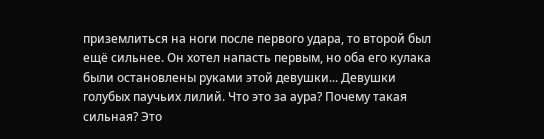приземлиться на ноги после первого удара, то второй был ещё сильнее. Он хотел напасть первым, но оба его кулака были остановлены руками этой девушки... Девушки голубых паучьих лилий. Что это за аура? Почему такая сильная? Это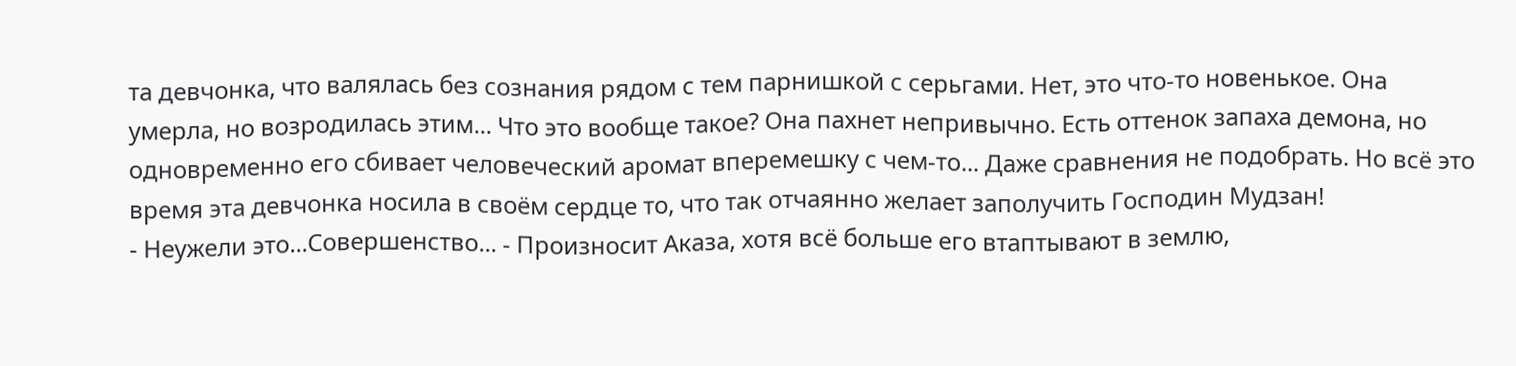та девчонка, что валялась без сознания рядом с тем парнишкой с серьгами. Нет, это что-то новенькое. Она умерла, но возродилась этим... Что это вообще такое? Она пахнет непривычно. Есть оттенок запаха демона, но одновременно его сбивает человеческий аромат вперемешку с чем-то... Даже сравнения не подобрать. Но всё это время эта девчонка носила в своём сердце то, что так отчаянно желает заполучить Господин Мудзан!
- Неужели это...Совершенство... - Произносит Аказа, хотя всё больше его втаптывают в землю,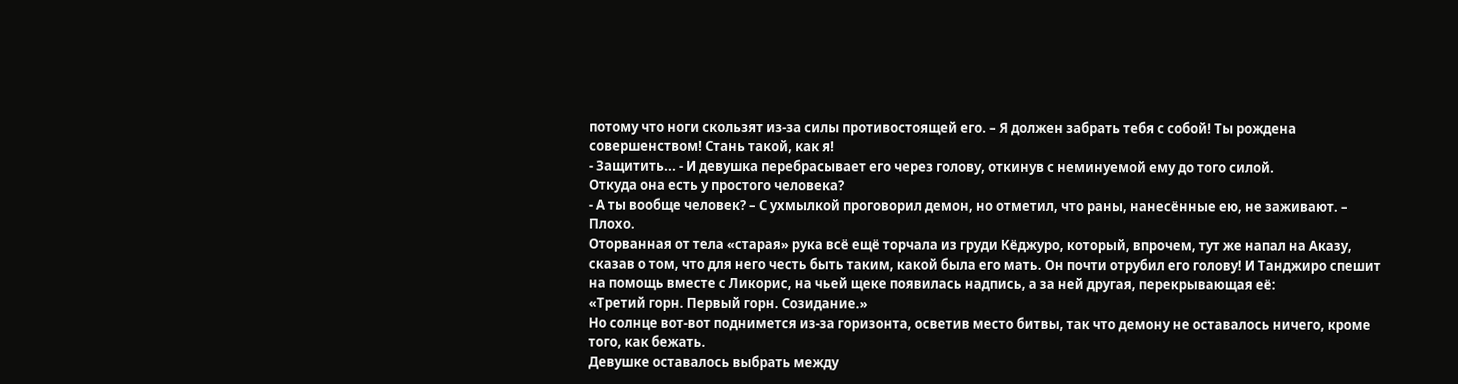потому что ноги скользят из-за силы противостоящей его. – Я должен забрать тебя с собой! Ты рождена совершенством! Стань такой, как я!
- Защитить... - И девушка перебрасывает его через голову, откинув с неминуемой ему до того силой.
Откуда она есть у простого человека?
- А ты вообще человек? – С ухмылкой проговорил демон, но отметил, что раны, нанесённые ею, не заживают. – Плохо.
Оторванная от тела «старая» рука всё ещё торчала из груди Кёджуро, который, впрочем, тут же напал на Аказу, сказав о том, что для него честь быть таким, какой была его мать. Он почти отрубил его голову! И Танджиро спешит на помощь вместе с Ликорис, на чьей щеке появилась надпись, а за ней другая, перекрывающая её:
«Третий горн. Первый горн. Созидание.»
Но солнце вот-вот поднимется из-за горизонта, осветив место битвы, так что демону не оставалось ничего, кроме того, как бежать.
Девушке оставалось выбрать между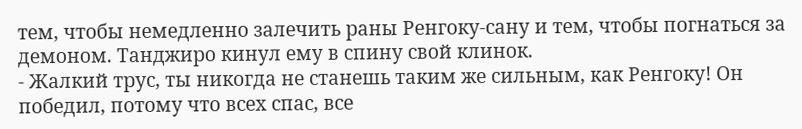тем, чтобы немедленно залечить раны Ренгоку-сану и тем, чтобы погнаться за демоном. Танджиро кинул ему в спину свой клинок.
- Жалкий трус, ты никогда не станешь таким же сильным, как Ренгоку! Он победил, потому что всех спас, все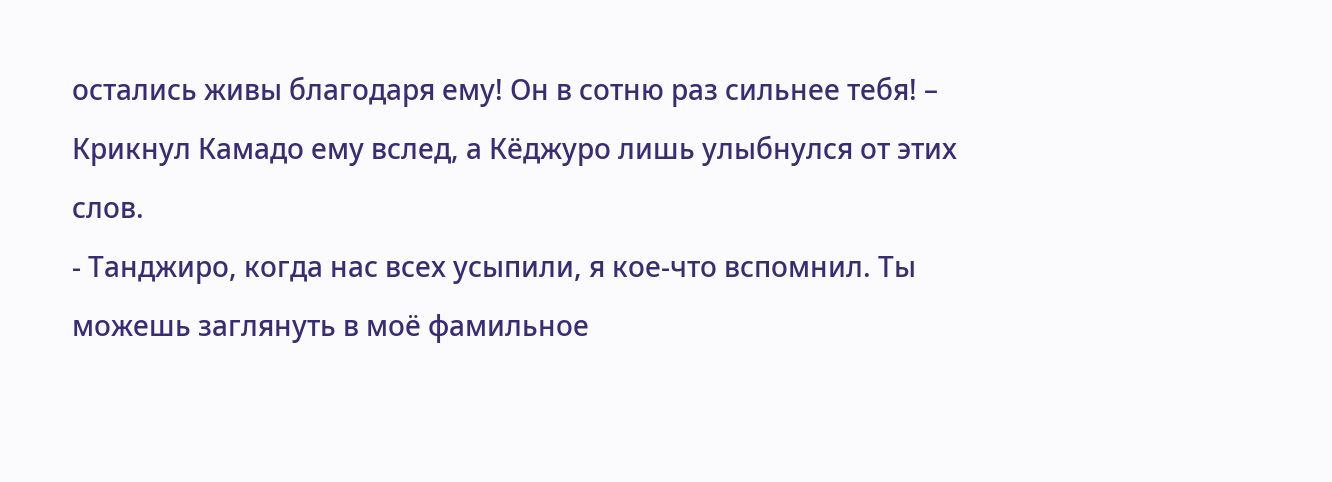остались живы благодаря ему! Он в сотню раз сильнее тебя! – Крикнул Камадо ему вслед, а Кёджуро лишь улыбнулся от этих слов.
- Танджиро, когда нас всех усыпили, я кое-что вспомнил. Ты можешь заглянуть в моё фамильное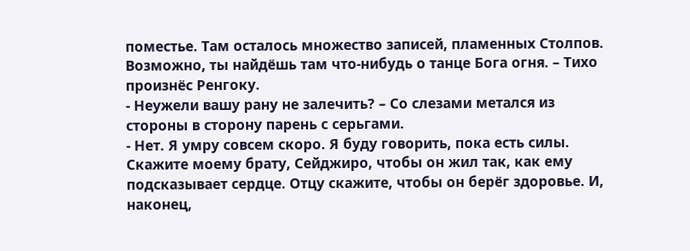поместье. Там осталось множество записей, пламенных Столпов. Возможно, ты найдёшь там что-нибудь о танце Бога огня. – Тихо произнёс Ренгоку.
- Неужели вашу рану не залечить? – Со слезами метался из стороны в сторону парень с серьгами.
- Нет. Я умру совсем скоро. Я буду говорить, пока есть силы. Скажите моему брату, Сейджиро, чтобы он жил так, как ему подсказывает сердце. Отцу скажите, чтобы он берёг здоровье. И, наконец,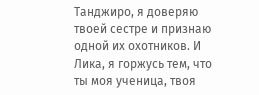Танджиро, я доверяю твоей сестре и признаю одной их охотников. И Лика, я горжусь тем, что ты моя ученица, твоя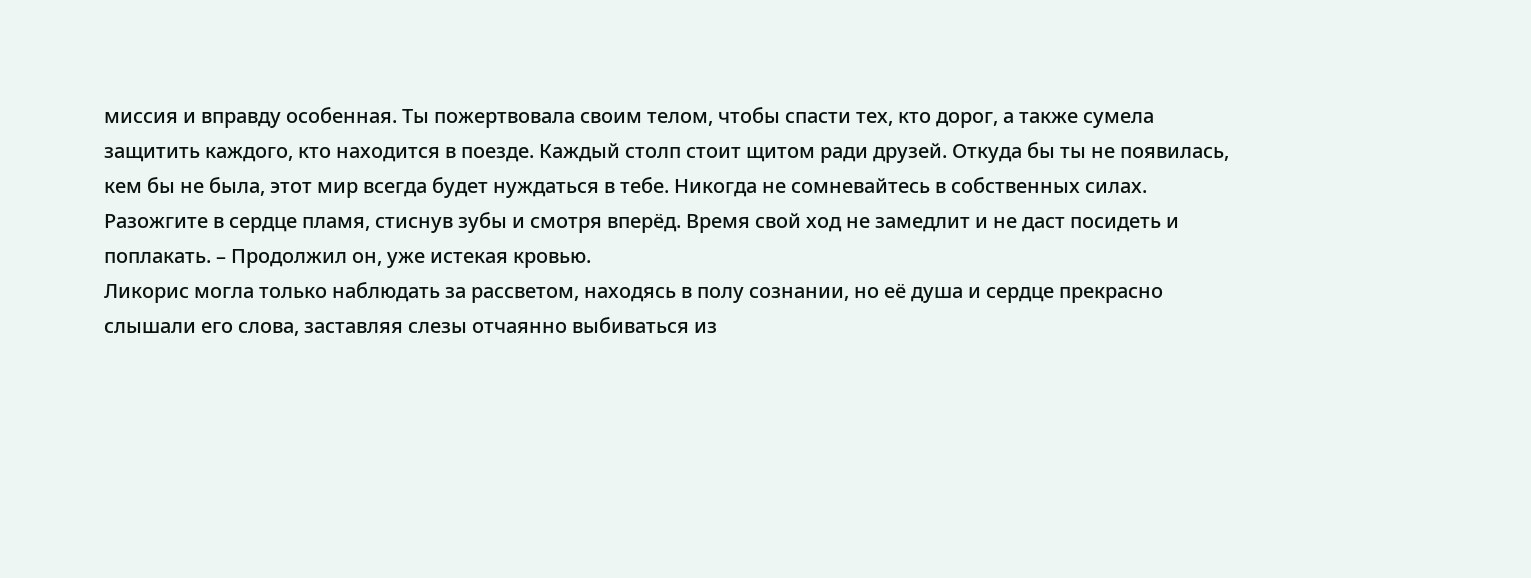миссия и вправду особенная. Ты пожертвовала своим телом, чтобы спасти тех, кто дорог, а также сумела защитить каждого, кто находится в поезде. Каждый столп стоит щитом ради друзей. Откуда бы ты не появилась, кем бы не была, этот мир всегда будет нуждаться в тебе. Никогда не сомневайтесь в собственных силах. Разожгите в сердце пламя, стиснув зубы и смотря вперёд. Время свой ход не замедлит и не даст посидеть и поплакать. – Продолжил он, уже истекая кровью.
Ликорис могла только наблюдать за рассветом, находясь в полу сознании, но её душа и сердце прекрасно слышали его слова, заставляя слезы отчаянно выбиваться из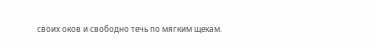своих оков и свободно течь по мягким щекам.